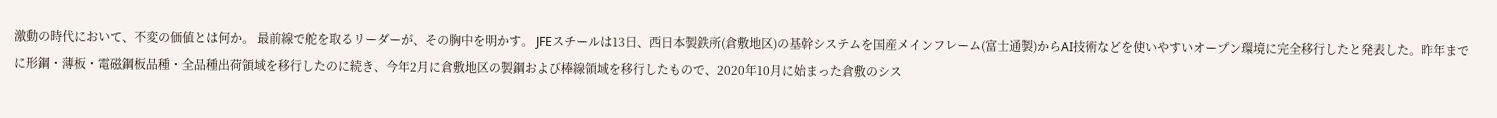激動の時代において、不変の価値とは何か。 最前線で舵を取るリーダーが、その胸中を明かす。 JFEスチールは13日、西日本製鉄所(倉敷地区)の基幹システムを国産メインフレーム(富士通製)からAI技術などを使いやすいオープン環境に完全移行したと発表した。昨年までに形鋼・薄板・電磁鋼板品種・全品種出荷領域を移行したのに続き、今年2月に倉敷地区の製鋼および棒線領域を移行したもので、2020年10月に始まった倉敷のシス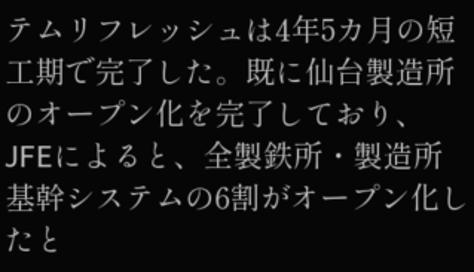テムリフレッシュは4年5カ月の短工期で完了した。既に仙台製造所のオープン化を完了しており、JFEによると、全製鉄所・製造所基幹システムの6割がオープン化したと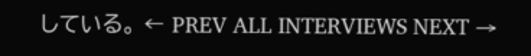している。 ← PREV ALL INTERVIEWS NEXT →